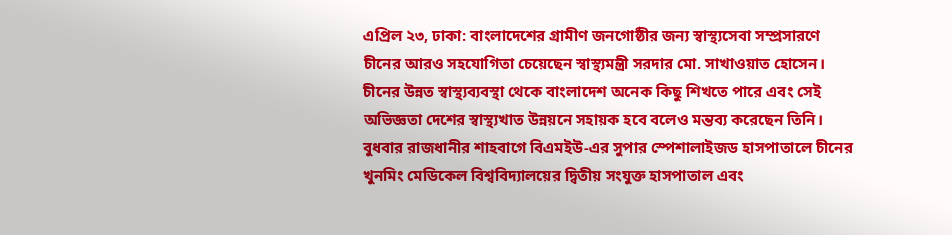এপ্রিল ২৩, ঢাকা: বাংলাদেশের গ্রামীণ জনগোষ্ঠীর জন্য স্বাস্থ্যসেবা সম্প্রসারণে চীনের আরও সহযোগিতা চেয়েছেন স্বাস্থ্যমন্ত্রী সরদার মো. সাখাওয়াত হোসেন। চীনের উন্নত স্বাস্থ্যব্যবস্থা থেকে বাংলাদেশ অনেক কিছু শিখতে পারে এবং সেই অভিজ্ঞতা দেশের স্বাস্থ্যখাত উন্নয়নে সহায়ক হবে বলেও মন্তব্য করেছেন তিনি।
বুধবার রাজধানীর শাহবাগে বিএমইউ-এর সুপার স্পেশালাইজড হাসপাতালে চীনের খুনমিং মেডিকেল বিশ্ববিদ্যালয়ের দ্বিতীয় সংযুক্ত হাসপাতাল এবং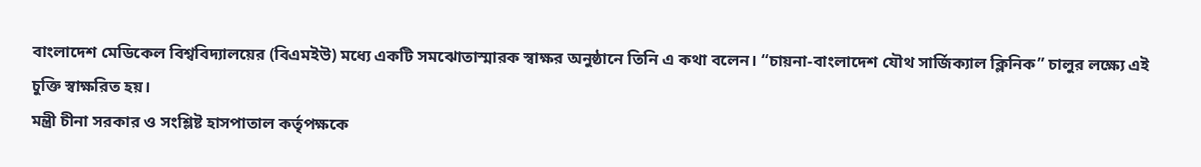বাংলাদেশ মেডিকেল বিশ্ববিদ্যালয়ের (বিএমইউ) মধ্যে একটি সমঝোতাস্মারক স্বাক্ষর অনুষ্ঠানে তিনি এ কথা বলেন। “চায়না-বাংলাদেশ যৌথ সার্জিক্যাল ক্লিনিক” চালুর লক্ষ্যে এই চুক্তি স্বাক্ষরিত হয়।
মন্ত্রী চীনা সরকার ও সংশ্লিষ্ট হাসপাতাল কর্তৃপক্ষকে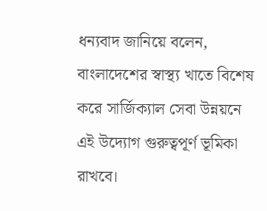ধন্যবাদ জানিয়ে বলেন, বাংলাদেশের স্বাস্থ্য খাতে বিশেষ করে সার্জিক্যাল সেবা উন্নয়নে এই উদ্যোগ গুরুত্বপূর্ণ ভূমিকা রাখবে।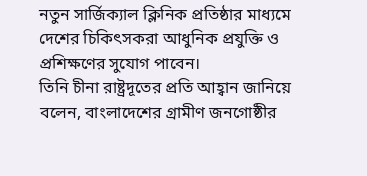নতুন সার্জিক্যাল ক্লিনিক প্রতিষ্ঠার মাধ্যমে দেশের চিকিৎসকরা আধুনিক প্রযুক্তি ও প্রশিক্ষণের সুযোগ পাবেন।
তিনি চীনা রাষ্ট্রদূতের প্রতি আহ্বান জানিয়ে বলেন, বাংলাদেশের গ্রামীণ জনগোষ্ঠীর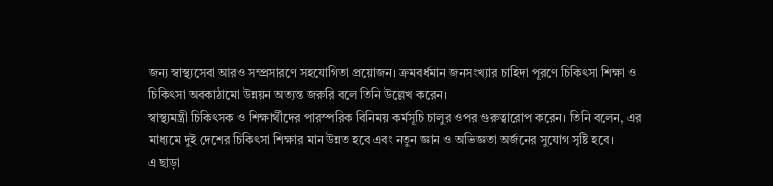জন্য স্বাস্থ্যসেবা আরও সম্প্রসারণে সহযোগিতা প্রয়োজন। ক্রমবর্ধমান জনসংখ্যার চাহিদা পূরণে চিকিৎসা শিক্ষা ও চিকিৎসা অবকাঠামো উন্নয়ন অত্যন্ত জরুরি বলে তিনি উল্লেখ করেন।
স্বাস্থ্যমন্ত্রী চিকিৎসক ও শিক্ষার্থীদের পারস্পরিক বিনিময় কর্মসূচি চালুর ওপর গুরুত্বারোপ করেন। তিনি বলেন, এর মাধ্যমে দুই দেশের চিকিৎসা শিক্ষার মান উন্নত হবে এবং নতুন জ্ঞান ও অভিজ্ঞতা অর্জনের সুযোগ সৃষ্টি হবে।
এ ছাড়া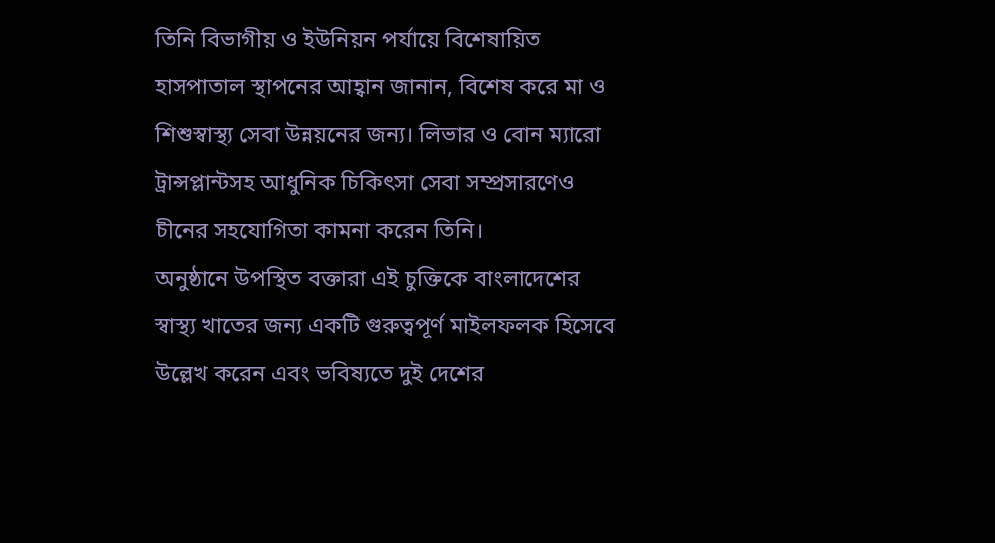তিনি বিভাগীয় ও ইউনিয়ন পর্যায়ে বিশেষায়িত হাসপাতাল স্থাপনের আহ্বান জানান, বিশেষ করে মা ও শিশুস্বাস্থ্য সেবা উন্নয়নের জন্য। লিভার ও বোন ম্যারো ট্রান্সপ্লান্টসহ আধুনিক চিকিৎসা সেবা সম্প্রসারণেও চীনের সহযোগিতা কামনা করেন তিনি।
অনুষ্ঠানে উপস্থিত বক্তারা এই চুক্তিকে বাংলাদেশের স্বাস্থ্য খাতের জন্য একটি গুরুত্বপূর্ণ মাইলফলক হিসেবে উল্লেখ করেন এবং ভবিষ্যতে দুই দেশের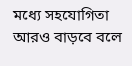মধ্যে সহযোগিতা আরও বাড়বে বলে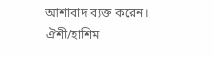আশাবাদ ব্যক্ত করেন।
ঐশী/হাশিম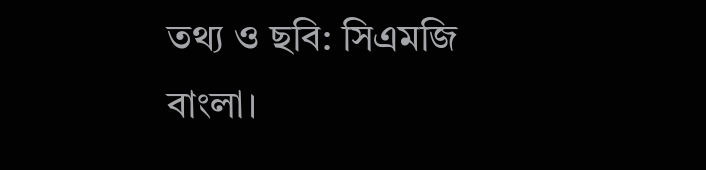তথ্য ও ছবি: সিএমজি বাংলা।